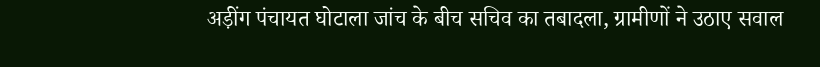अड़ींग पंचायत घोटाला जांच के बीच सचिव का तबादला, ग्रामीणों ने उठाए सवाल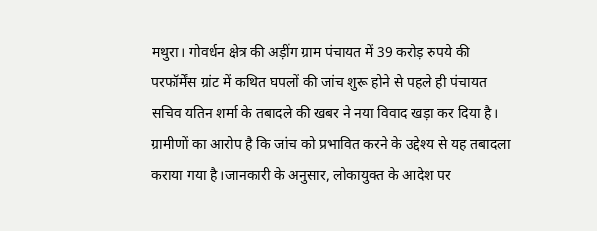मथुरा। गोवर्धन क्षेत्र की अड़ींग ग्राम पंचायत में 39 करोड़ रुपये की परफॉर्मेंस ग्रांट में कथित घपलों की जांच शुरू होने से पहले ही पंचायत सचिव यतिन शर्मा के तबादले की खबर ने नया विवाद खड़ा कर दिया है। ग्रामीणों का आरोप है कि जांच को प्रभावित करने के उद्देश्य से यह तबादला कराया गया है।जानकारी के अनुसार, लोकायुक्त के आदेश पर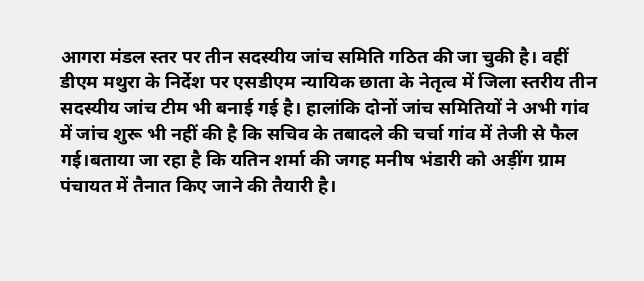आगरा मंडल स्तर पर तीन सदस्यीय जांच समिति गठित की जा चुकी है। वहीं डीएम मथुरा के निर्देश पर एसडीएम न्यायिक छाता के नेतृत्व में जिला स्तरीय तीन सदस्यीय जांच टीम भी बनाई गई है। हालांकि दोनों जांच समितियों ने अभी गांव में जांच शुरू भी नहीं की है कि सचिव के तबादले की चर्चा गांव में तेजी से फैल गई।बताया जा रहा है कि यतिन शर्मा की जगह मनीष भंडारी को अड़ींग ग्राम पंचायत में तैनात किए जाने की तैयारी है।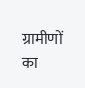ग्रामीणों का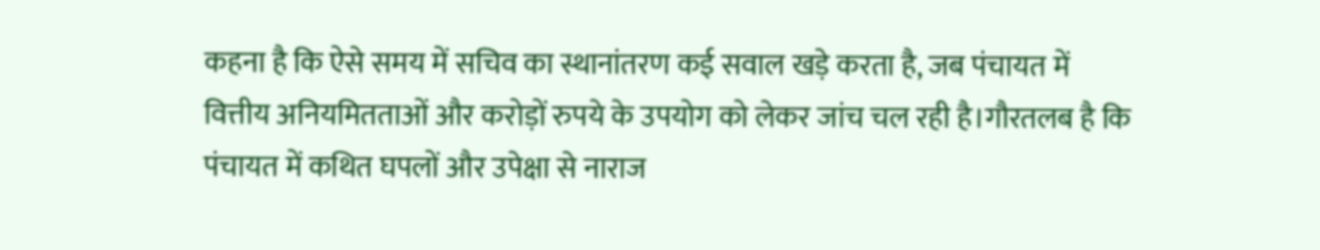कहना है कि ऐसे समय में सचिव का स्थानांतरण कई सवाल खड़े करता है, जब पंचायत में वित्तीय अनियमितताओं और करोड़ों रुपये के उपयोग को लेकर जांच चल रही है।गौरतलब है कि पंचायत में कथित घपलों और उपेक्षा से नाराज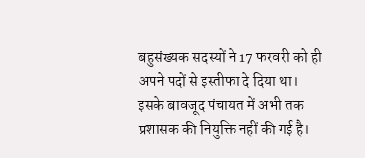बहुसंख्यक सदस्यों ने 17 फरवरी को ही अपने पदों से इस्तीफा दे दिया था। इसके बावजूद पंचायत में अभी तक प्रशासक की नियुक्ति नहीं की गई है।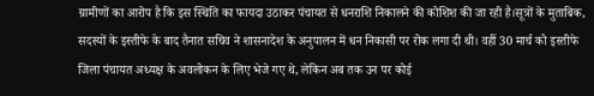ग्रामीणों का आरोप है कि इस स्थिति का फायदा उठाकर पंचायत से धनराशि निकालने की कोशिश की जा रही है।सूत्रों के मुताबिक, सदस्यों के इस्तीफे के बाद तैनात सचिव ने शासनादेश के अनुपालन में धन निकासी पर रोक लगा दी थी। वहीं 30 मार्च को इस्तीफे जिला पंचायत अध्यक्ष के अवलोकन के लिए भेजे गए थे, लेकिन अब तक उन पर कोई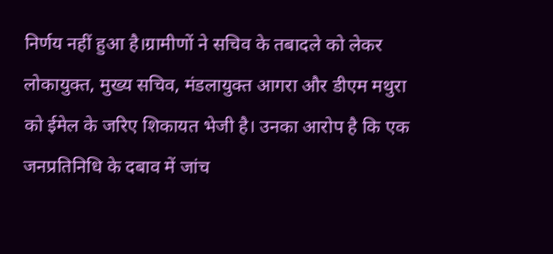निर्णय नहीं हुआ है।ग्रामीणों ने सचिव के तबादले को लेकर लोकायुक्त, मुख्य सचिव, मंडलायुक्त आगरा और डीएम मथुरा को ईमेल के जरिए शिकायत भेजी है। उनका आरोप है कि एक जनप्रतिनिधि के दबाव में जांच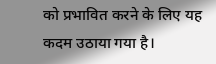को प्रभावित करने के लिए यह कदम उठाया गया है।